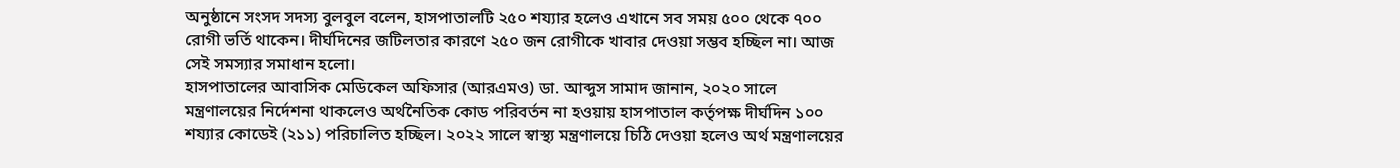অনুষ্ঠানে সংসদ সদস্য বুলবুল বলেন, হাসপাতালটি ২৫০ শয্যার হলেও এখানে সব সময় ৫০০ থেকে ৭০০ রোগী ভর্তি থাকেন। দীর্ঘদিনের জটিলতার কারণে ২৫০ জন রোগীকে খাবার দেওয়া সম্ভব হচ্ছিল না। আজ সেই সমস্যার সমাধান হলো।
হাসপাতালের আবাসিক মেডিকেল অফিসার (আরএমও) ডা. আব্দুস সামাদ জানান, ২০২০ সালে মন্ত্রণালয়ের নির্দেশনা থাকলেও অর্থনৈতিক কোড পরিবর্তন না হওয়ায় হাসপাতাল কর্তৃপক্ষ দীর্ঘদিন ১০০ শয্যার কোডেই (২১১) পরিচালিত হচ্ছিল। ২০২২ সালে স্বাস্থ্য মন্ত্রণালয়ে চিঠি দেওয়া হলেও অর্থ মন্ত্রণালয়ের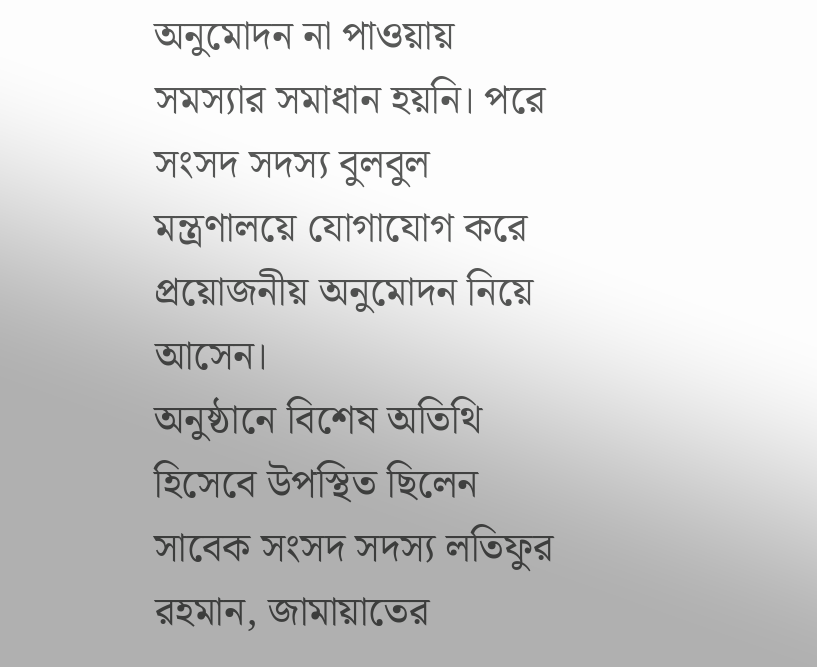অনুমোদন না পাওয়ায় সমস্যার সমাধান হয়নি। পরে সংসদ সদস্য বুলবুল মন্ত্রণালয়ে যোগাযোগ করে প্রয়োজনীয় অনুমোদন নিয়ে আসেন।
অনুষ্ঠানে বিশেষ অতিথি হিসেবে উপস্থিত ছিলেন সাবেক সংসদ সদস্য লতিফুর রহমান, জামায়াতের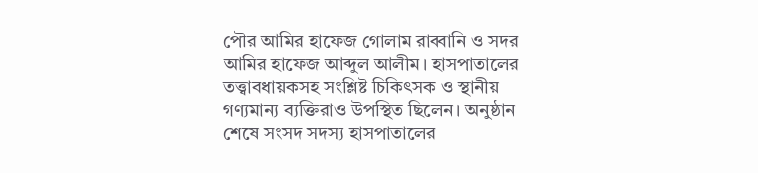পৌর আমির হাফেজ গোলাম রাব্বানি ও সদর আমির হাফেজ আব্দুল আলীম। হাসপাতালের তত্ত্বাবধায়কসহ সংশ্লিষ্ট চিকিৎসক ও স্থানীয় গণ্যমান্য ব্যক্তিরাও উপস্থিত ছিলেন। অনুষ্ঠান শেষে সংসদ সদস্য হাসপাতালের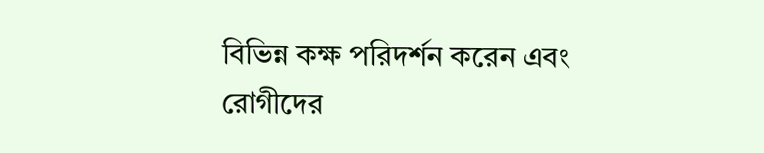বিভিন্ন কক্ষ পরিদর্শন করেন এবং রোগীদের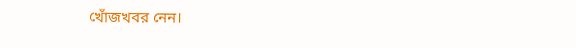খোঁজখবর নেন।